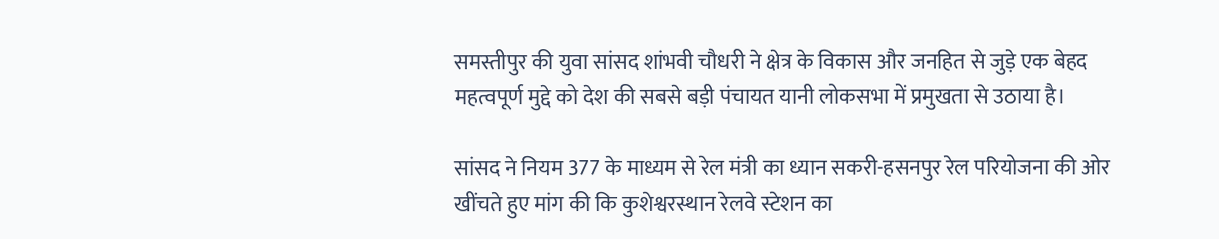समस्तीपुर की युवा सांसद शांभवी चौधरी ने क्षेत्र के विकास और जनहित से जुड़े एक बेहद महत्वपूर्ण मुद्दे को देश की सबसे बड़ी पंचायत यानी लोकसभा में प्रमुखता से उठाया है।

सांसद ने नियम 377 के माध्यम से रेल मंत्री का ध्यान सकरी-हसनपुर रेल परियोजना की ओर खींचते हुए मांग की कि कुशेश्वरस्थान रेलवे स्टेशन का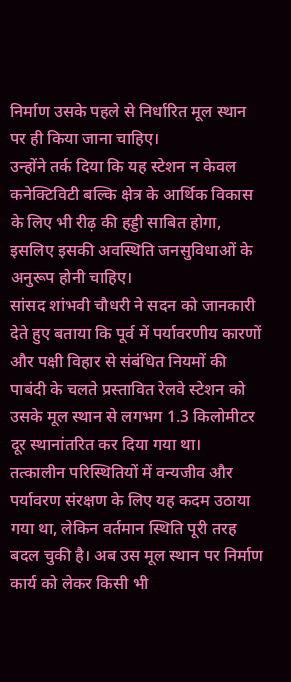निर्माण उसके पहले से निर्धारित मूल स्थान पर ही किया जाना चाहिए।
उन्होंने तर्क दिया कि यह स्टेशन न केवल कनेक्टिविटी बल्कि क्षेत्र के आर्थिक विकास के लिए भी रीढ़ की हड्डी साबित होगा, इसलिए इसकी अवस्थिति जनसुविधाओं के अनुरूप होनी चाहिए।
सांसद शांभवी चौधरी ने सदन को जानकारी देते हुए बताया कि पूर्व में पर्यावरणीय कारणों और पक्षी विहार से संबंधित नियमों की पाबंदी के चलते प्रस्तावित रेलवे स्टेशन को उसके मूल स्थान से लगभग 1.3 किलोमीटर दूर स्थानांतरित कर दिया गया था।
तत्कालीन परिस्थितियों में वन्यजीव और पर्यावरण संरक्षण के लिए यह कदम उठाया गया था, लेकिन वर्तमान स्थिति पूरी तरह बदल चुकी है। अब उस मूल स्थान पर निर्माण कार्य को लेकर किसी भी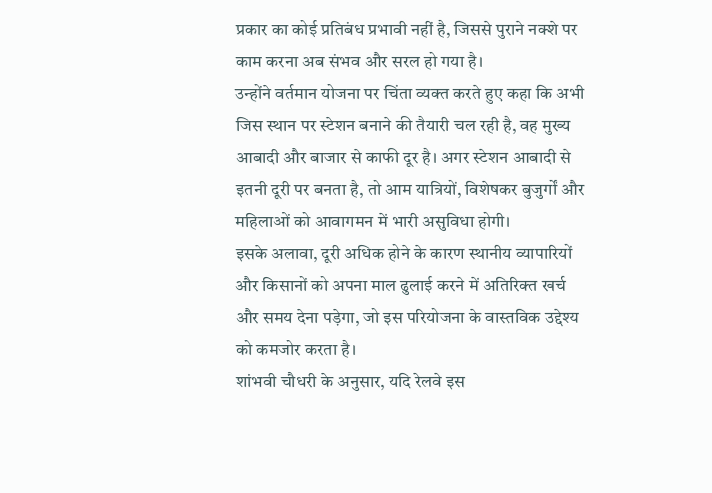प्रकार का कोई प्रतिबंध प्रभावी नहीं है, जिससे पुराने नक्शे पर काम करना अब संभव और सरल हो गया है।
उन्होंने वर्तमान योजना पर चिंता व्यक्त करते हुए कहा कि अभी जिस स्थान पर स्टेशन बनाने की तैयारी चल रही है, वह मुख्य आबादी और बाजार से काफी दूर है। अगर स्टेशन आबादी से इतनी दूरी पर बनता है, तो आम यात्रियों, विशेषकर बुजुर्गों और महिलाओं को आवागमन में भारी असुविधा होगी।
इसके अलावा, दूरी अधिक होने के कारण स्थानीय व्यापारियों और किसानों को अपना माल ढुलाई करने में अतिरिक्त खर्च और समय देना पड़ेगा, जो इस परियोजना के वास्तविक उद्देश्य को कमजोर करता है।
शांभवी चौधरी के अनुसार, यदि रेलवे इस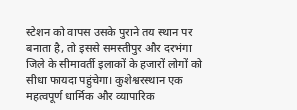स्टेशन को वापस उसके पुराने तय स्थान पर बनाता है, तो इससे समस्तीपुर और दरभंगा जिले के सीमावर्ती इलाकों के हजारों लोगों को सीधा फायदा पहुंचेगा। कुशेश्वरस्थान एक महत्वपूर्ण धार्मिक और व्यापारिक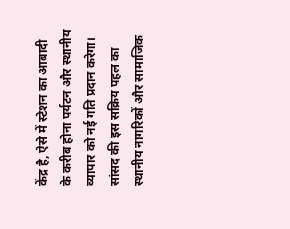केंद्र है, ऐसे में स्टेशन का आबादी के करीब होना पर्यटन और स्थानीय व्यापार को नई गति प्रदान करेगा।
सांसद की इस सक्रिय पहल का स्थानीय नागरिकों और सामाजिक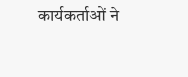कार्यकर्ताओं ने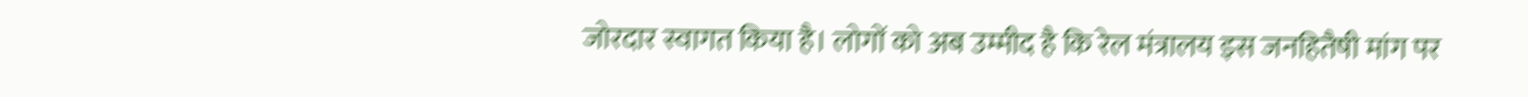जोरदार स्वागत किया है। लोगों को अब उम्मीद है कि रेल मंत्रालय इस जनहितैषी मांग पर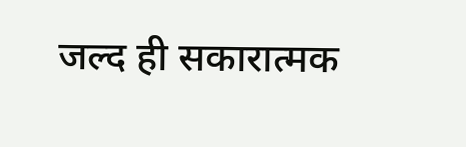जल्द ही सकारात्मक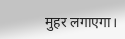मुहर लगाएगा।